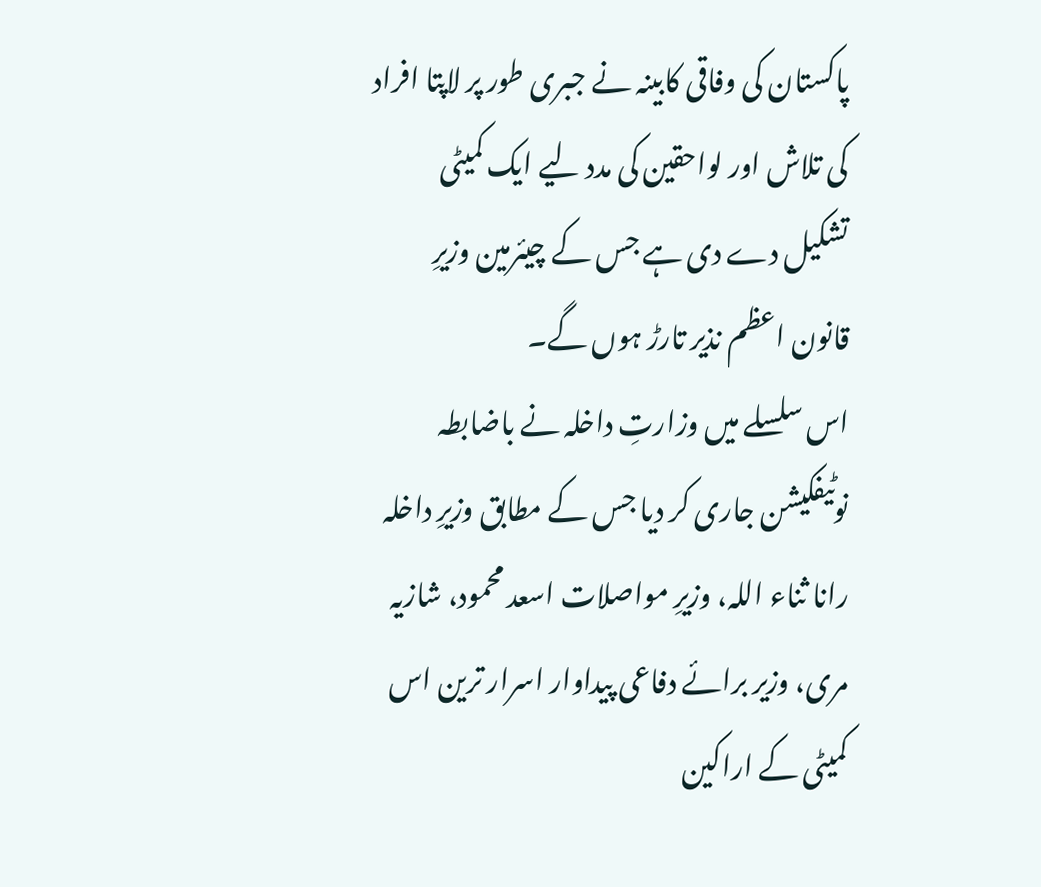پاکستان کی وفاقی کابینہ نے جبری طور پر لاپتا افراد کی تلاش اور لواحقین کی مدد لیے ایک کمیٹی تشکیل دے دی ہے جس کے چیئرمین وزیرِ قانون اعظم نذیر تارڑ ہوں گے۔
اس سلسلے میں وزارتِ داخلہ نے باضابطہ نوٹیفکیشن جاری کر دیا جس کے مطابق وزیرِ داخلہ رانا ثناء اللہ، وزیرِ مواصلات اسعد محمود، شازیہ مری، وزیر برائے دفاعی پیداوار اسرار ترین اس کمیٹی کے اراکین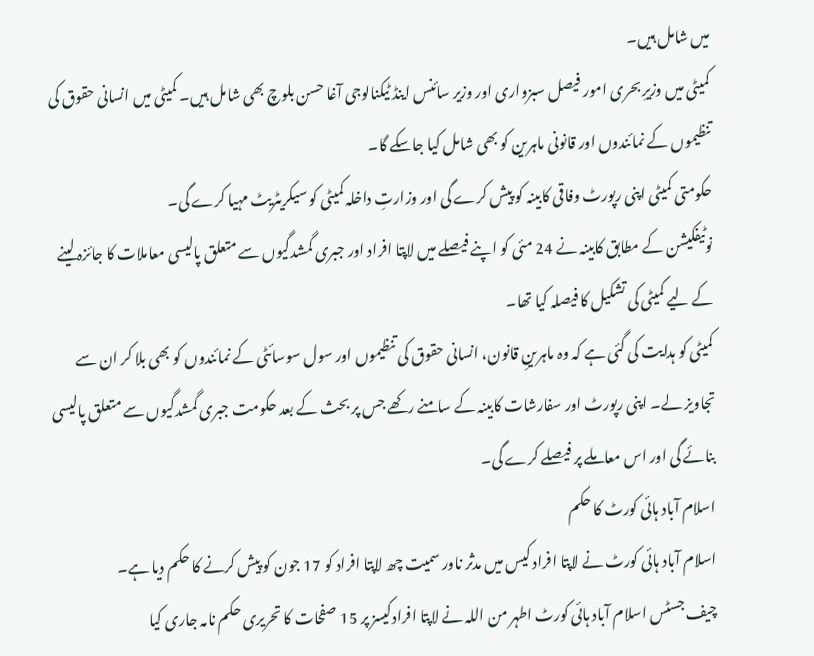میں شامل ہیں۔
کمیٹی میں وزیرِ بحری امور فیصل سبزواری اور وزیر سائنس اینڈ ٹیکنالوجی آغا حسن بلوچ بھی شامل ہیں۔ کمیٹی میں انسانی حقوق کی تنظیموں کے نمائندوں اور قانونی ماہرین کو بھی شامل کیا جاسکے گا۔
حکومتی کمیٹی اپنی رپورٹ وفاقی کابینہ کو پیش کرے گی اور وزارتِ داخلہ کمیٹی کو سیکریٹریٹ مہیا کرے گی۔
نوٹیفکیشن کے مطابق کابینہ نے 24 مئی کو اپنے فیصلے میں لاپتا افراد اور جبری گمشدگیوں سے متعلق پالیسی معاملات کا جائزہ لینے کے لیے کمیٹی کی تشکیل کا فیصلہ کیا تھا۔
کمیٹی کو ہدایت کی گئی ہے کہ وہ ماہرینِ قانون، انسانی حقوق کی تنظیموں اور سول سوسائٹی کے نمائندوں کو بھی بلا کر ان سے تجاویز لے۔ اپنی رپورٹ اور سفارشات کابینہ کے سامنے رکھے جس پر بحث کے بعد حکومت جبری گمشدگیوں سے متعلق پالیسی بنائے گی اور اس معاملے پر فیصلے کرے گی۔
اسلام آباد ہائی کورٹ کا حکم
اسلام آباد ہائی کورٹ نے لاپتا افراد کیس میں مدثر ناور سمیت چھ لاپتا افراد کو 17 جون کو پیش کرنے کا حکم دیا ہے۔
چیف جسٹس اسلام آباد ہائی کورٹ اطہر من اللہ نے لاپتا افرادکیسز پر 15 صفحات کا تحریری حکم نامہ جاری کیا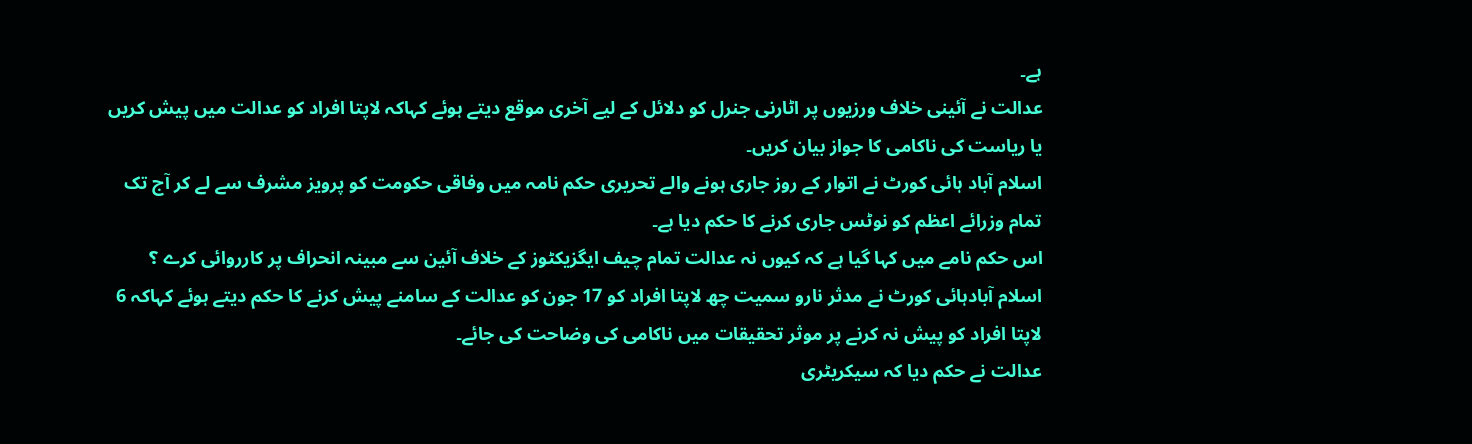ہے۔
عدالت نے آئینی خلاف ورزیوں پر اٹارنی جنرل کو دلائل کے لیے آخری موقع دیتے ہوئے کہاکہ لاپتا افراد کو عدالت میں پیش کریں یا ریاست کی ناکامی کا جواز بیان کریں۔
اسلام آباد ہائی کورٹ نے اتوار کے روز جاری ہونے والے تحریری حکم نامہ میں وفاقی حکومت کو پرویز مشرف سے لے کر آج تک تمام وزرائے اعظم کو نوٹس جاری کرنے کا حکم دیا ہے۔
اس حکم نامے میں کہا گیا ہے کہ کیوں نہ عدالت تمام چیف ایگزیکٹوز کے خلاف آئین سے مبینہ انحراف پر کارروائی کرے ؟
اسلام آبادہائی کورٹ نے مدثر نارو سمیت چھ لاپتا افراد کو 17 جون کو عدالت کے سامنے پیش کرنے کا حکم دیتے ہوئے کہاکہ 6 لاپتا افراد کو پیش نہ کرنے پر موثر تحقیقات میں ناکامی کی وضاحت کی جائے۔
عدالت نے حکم دیا کہ سیکریٹری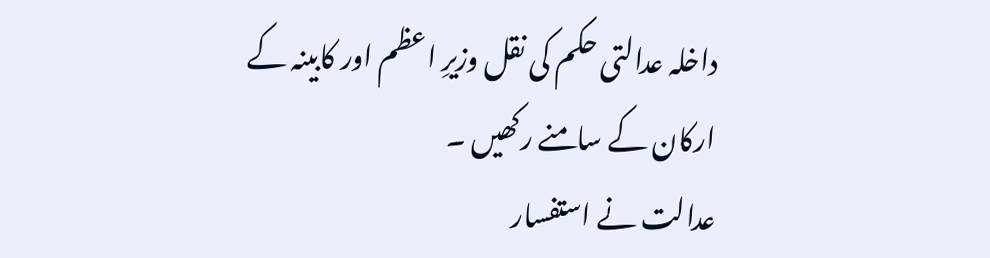داخلہ عدالتی حکم کی نقل وزیرِ اعظم اور کابینہ کے ارکان کے سامنے رکھیں ۔
عدالت نے استفسار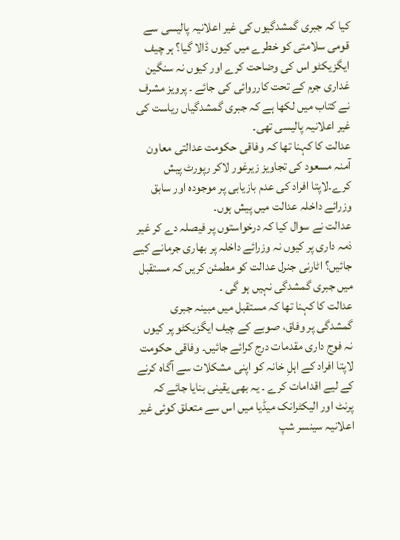کیا کہ جبری گمشدگیوں کی غیر اعلانیہ پالیسی سے قومی سلامتی کو خطرے میں کیوں ڈالا گیا؟ ہر چیف ایگزیکٹو اس کی وضاحت کرے اور کیوں نہ سنگین غداری جرم کے تحت کارروائی کی جائے ۔ پرویز مشرف نے کتاب میں لکھا ہے کہ جبری گمشدگیاں ریاست کی غیر اعلانیہ پالیسی تھی۔
عدالت کا کہنا تھا کہ وفاقی حکومت عدالتی معاون آمنہ مسعود کی تجاویز زیرغور لاکر رپورٹ پیش کرے۔لاپتا افراد کی عدم بازیابی پر موجودہ اور سابق وزرائے داخلہ عدالت میں پیش ہوں۔
عدالت نے سوال کیا کہ درخواستوں پر فیصلہ دے کر غیر ذمہ داری پر کیوں نہ وزرائے داخلہ پر بھاری جرمانے کیے جائیں؟ اٹارنی جنرل عدالت کو مطمئن کریں کہ مستقبل میں جبری گمشدگی نہیں ہو گی ۔
عدالت کا کہنا تھا کہ مستقبل میں مبینہ جبری گمشدگی پر وفاق، صوبے کے چیف ایگزیکٹو پر کیوں نہ فوج داری مقدمات درج کرائے جائیں۔ وفاقی حکومت لاپتا افراد کے اہلِ خانہ کو اپنی مشکلات سے آگاہ کرنے کے لیے اقدامات کرے ۔ یہ بھی یقینی بنایا جائے کہ پرنٹ اور الیکٹرانک میڈیا میں اس سے متعلق کوئی غیر اعلانیہ سینسر شپ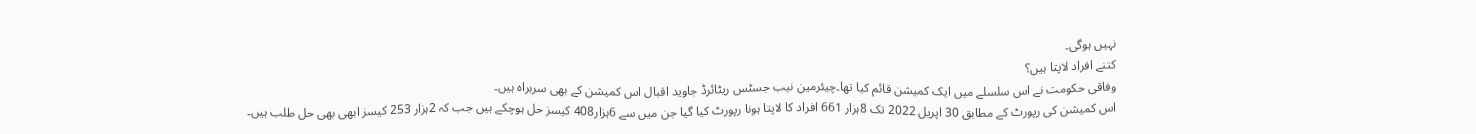نہیں ہوگی۔
کتنے افراد لاپتا ہیں؟
وفاقی حکومت نے اس سلسلے میں ایک کمیشن قائم کیا تھا۔چیئرمین نیب جسٹس ریٹائرڈ جاوید اقبال اس کمیشن کے بھی سربراہ ہیں۔
اس کمیشن کی رپورٹ کے مطابق 30 اپریل 2022 تک 8ہزار 661 افراد کا لاپتا ہونا رپورٹ کیا گیا جن میں سے 6ہزار408 کیسز حل ہوچکے ہیں جب کہ 2ہزار 253 کیسز ابھی بھی حل طلب ہیں۔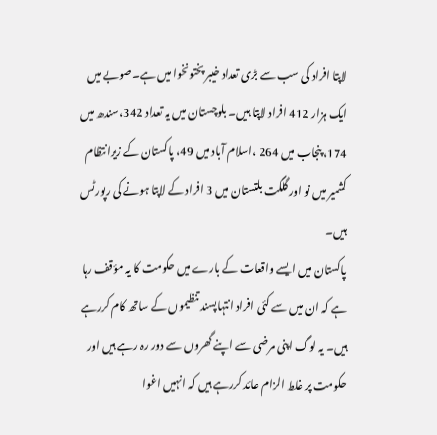لاپتا افراد کی سب سے بڑی تعداد خیبر پختونخوا میں ہے۔صوبے میں ایک ہزار 412 افراد لاپتا ہیں۔ بلوچستان میں یہ تعداد 342،سندھ میں 174، پنجاب میں 264 ،اسلام آباد میں 49، پاکستان کے زیرانتظام کشمیر میں نو اور گلگت بلتستان میں 3 افراد کے لاپتا ہونے کی رپورٹس ہیں۔
پاکستان میں ایسے واقعات کے بارے میں حکومت کا یہ مؤقف رہا ہے کہ ان میں سے کئی افراد انتہاپسند تنظیموں کے ساتھ کام کررہے ہیں۔ یہ لوگ اپنی مرضی سے اپنے گھروں سے دور رہ رہے ہیں اور حکومت پر غلط الزام عائد کررہے ہیں کہ انہیں اغوا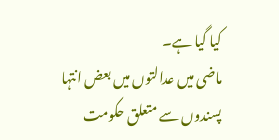کیا گیا ہے۔
ماضی میں عدالتوں میں بعض انتہا پسندوں سے متعلق حکومت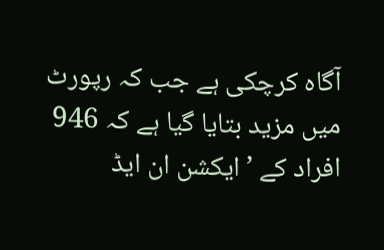آگاہ کرچکی ہے جب کہ رپورٹ میں مزید بتایا گیا ہے کہ 946 افراد کے ’ ایکشن ان ایڈ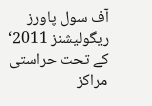آف سول پاورز ریگولیشنز 2011‘ کے تحت حراستی مراکز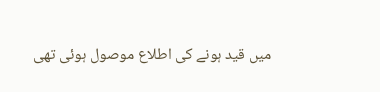میں قید ہونے کی اطلاع موصول ہوئی تھی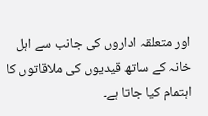اور متعلقہ اداروں کی جانب سے اہل خانہ کے ساتھ قیدیوں کی ملاقاتوں کا اہتمام کیا جاتا ہے۔